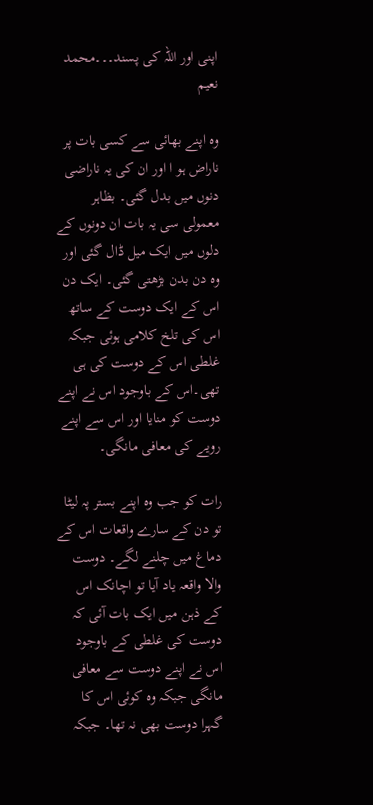اپنی اور اللہ کی پسند۔۔۔محمد نعیم

وہ اپنے بھائی سے کسی بات پر ناراض ہو ا اور ان کی یہ ناراضی دنوں میں بدل گئی۔ بظاہر معمولی سی یہ بات ان دونوں کے دلوں میں ایک میل ڈال گئی اور وہ دن بدن بڑھتی گئی۔ ایک دن  اس کے ایک دوست کے ساتھ اس کی تلخ کلامی ہوئی جبکہ غلطی اس کے دوست کی ہی تھی۔اس کے باوجود اس نے اپنے دوست کو منایا اور اس سے اپنے رویے کی معافی مانگی۔

رات کو جب وہ اپنے بستر پہ لیٹا تو دن کے سارے واقعات اس کے دماغ میں چلنے لگے۔ دوست والا واقعہ یاد آیا تو اچانک اس کے ذہن میں ایک بات آئی کہ دوست کی غلطی کے باوجود اس نے اپنے دوست سے معافی مانگی جبکہ وہ کوئی اس کا گہرا دوست بھی نہ تھا۔ جبکہ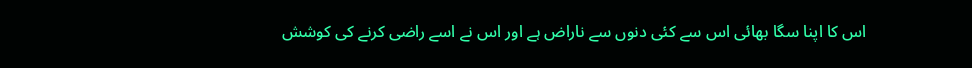اس کا اپنا سگا بھائی اس سے کئی دنوں سے ناراض ہے اور اس نے اسے راضی کرنے کی کوشش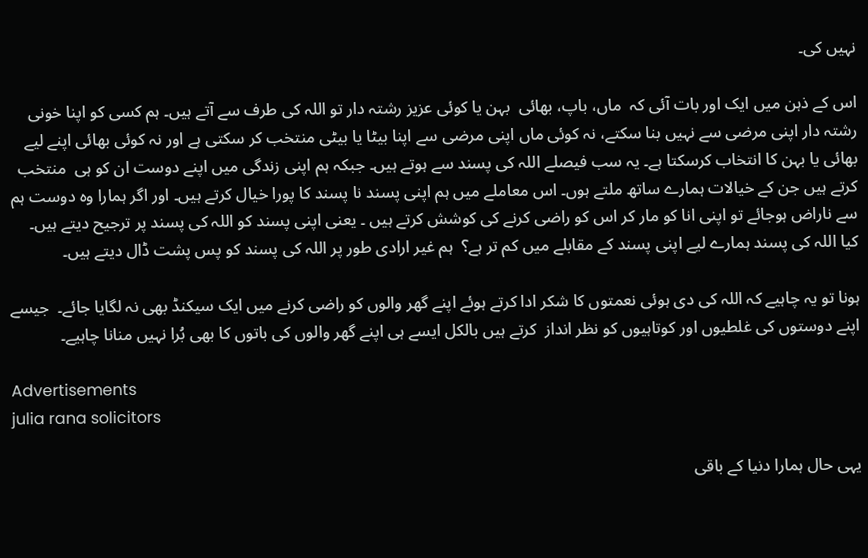نہیں کی۔

اس کے ذہن میں ایک اور بات آئی کہ  ماں، باپ، بھائی  بہن یا کوئی عزیز رشتہ دار تو اللہ کی طرف سے آتے ہیں۔ ہم کسی کو اپنا خونی رشتہ دار اپنی مرضی سے نہیں بنا سکتے، نہ کوئی ماں اپنی مرضی سے اپنا بیٹا یا بیٹی منتخب کر سکتی ہے اور نہ کوئی بھائی اپنے لیے بھائی یا بہن کا انتخاب کرسکتا ہے۔ یہ سب فیصلے اللہ کی پسند سے ہوتے ہیں۔ جبکہ ہم اپنی زندگی میں اپنے دوست ان کو ہی  منتخب کرتے ہیں جن کے خیالات ہمارے ساتھ ملتے ہوں۔ اس معاملے میں ہم اپنی پسند نا پسند کا پورا خیال کرتے ہیں۔ اور اگر ہمارا وہ دوست ہم سے ناراض ہوجائے تو اپنی انا کو مار کر اس کو راضی کرنے کی کوشش کرتے ہیں ۔ یعنی اپنی پسند کو اللہ کی پسند پر ترجیح دیتے ہیں۔ کیا اللہ کی پسند ہمارے لیے اپنی پسند کے مقابلے میں کم تر ہے؟  ہم غیر ارادی طور پر اللہ کی پسند کو پس پشت ڈال دیتے ہیں۔

ہونا تو یہ چاہیے کہ اللہ کی دی ہوئی نعمتوں کا شکر ادا کرتے ہوئے اپنے گھر والوں کو راضی کرنے میں ایک سیکنڈ بھی نہ لگایا جائے۔  جیسے اپنے دوستوں کی غلطیوں اور کوتاہیوں کو نظر انداز  کرتے ہیں بالکل ایسے ہی اپنے گھر والوں کی باتوں کا بھی بُرا نہیں منانا چاہیے۔

Advertisements
julia rana solicitors

یہی حال ہمارا دنیا کے باقی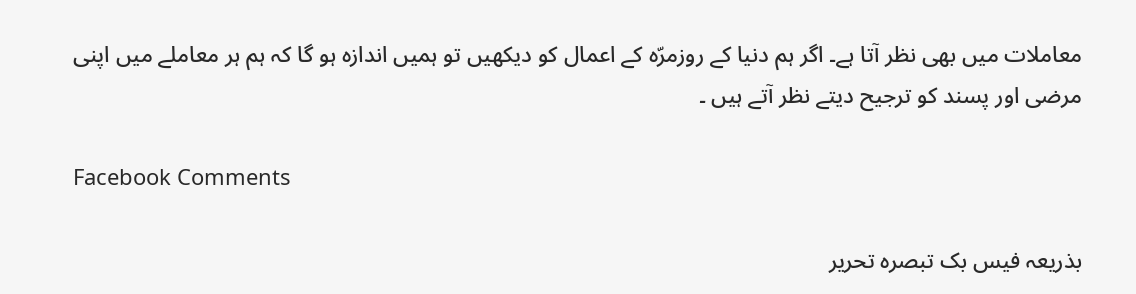معاملات میں بھی نظر آتا ہے۔ اگر ہم دنیا کے روزمرّہ کے اعمال کو دیکھیں تو ہمیں اندازہ ہو گا کہ ہم ہر معاملے میں اپنی مرضی اور پسند کو ترجیح دیتے نظر آتے ہیں ۔

Facebook Comments

بذریعہ فیس بک تبصرہ تحریر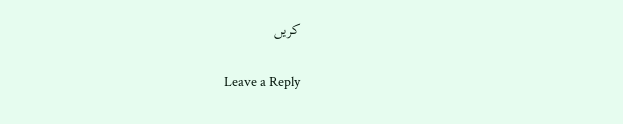کریں

Leave a Reply